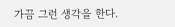가끔 그런 생각을 한다.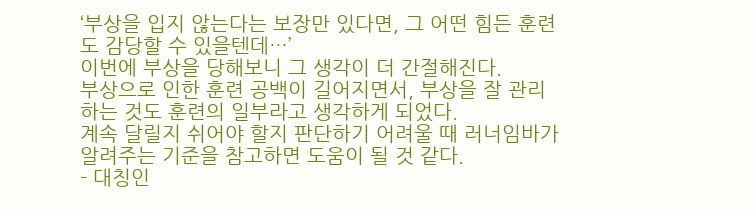‘부상을 입지 않는다는 보장만 있다면, 그 어떤 힘든 훈련도 감당할 수 있을텐데…’
이번에 부상을 당해보니 그 생각이 더 간절해진다.
부상으로 인한 훈련 공백이 길어지면서, 부상을 잘 관리하는 것도 훈련의 일부라고 생각하게 되었다.
계속 달릴지 쉬어야 할지 판단하기 어려울 때 러너임바가 알려주는 기준을 참고하면 도움이 될 것 같다.
- 대칭인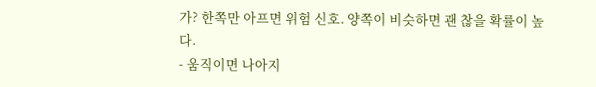가? 한쪽만 아프면 위험 신호. 양쪽이 비슷하면 괜 찮을 확률이 높다.
- 움직이면 나아지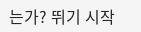는가? 뛰기 시작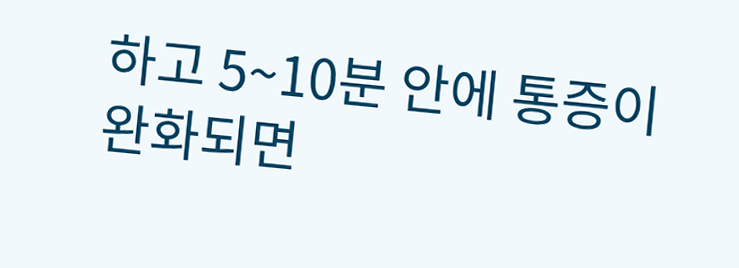하고 5~10분 안에 통증이 완화되면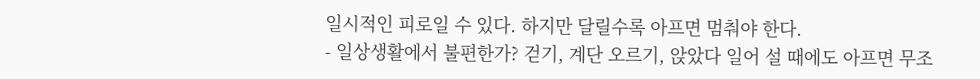일시적인 피로일 수 있다. 하지만 달릴수록 아프면 멈춰야 한다.
- 일상생활에서 불편한가? 걷기, 계단 오르기, 앉았다 일어 설 때에도 아프면 무조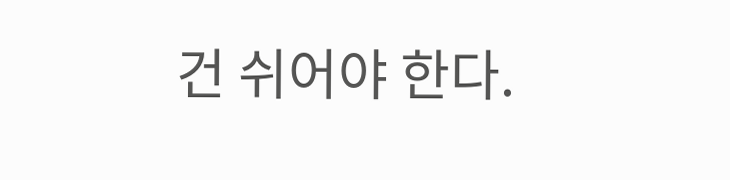건 쉬어야 한다.